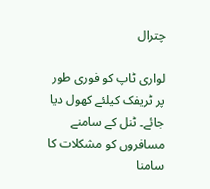چترال

لواری ٹاپ کو فوری طور پر ٹریفک کیلئے کھول دیا جائے۔ ٹنل کے سامنے مسافروں کو مشکلات کا سامنا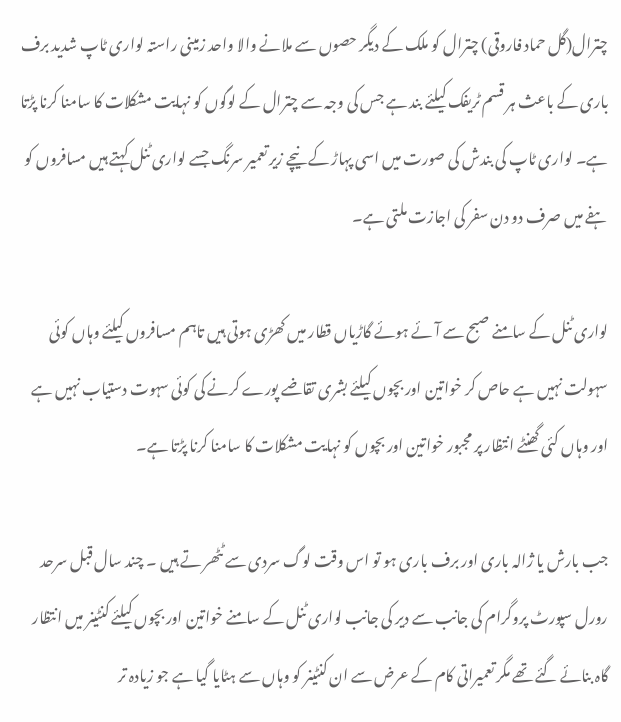چترال(گل حماد فاروقی) چترال کو ملک کے دیگر حصوں سے ملانے والا واحد زمینی راستہ لواری ٹاپ شدید برف باری کے باعث ہر قسم ٹریفک کیلئے بند ہے جس کی وجہ سے چترال کے لوگوں کو نہایت مشکلات کا سامنا کرنا پڑتا ہے۔ لواری ٹاپ کی بندش کی صورت میں اسی پہاڑ کے نیچے زیر تعمیر سرنگ جسے لواری ٹنل کہتے ہیں مسافروں کو ہفے میں صرف دو دن سفر کی اجازت ملتی ہے۔

لواری ٹنل کے سامنے صبح سے آئے ہوئے گاڑیاں قطار میں کھڑی ہوتی ہیں تاہم مسافروں کیلئے وہاں کوئی سہولت نہیں ہے حاص کر خواتین اور بچوں کیلئے بشری تقاضے پورے کرنے کی کوئی سہوت دستیاب نہیں ہے اور وہاں کئی گھنٹے انتظار پر مجبور خواتین اور بچوں کو نہایت مشکلات کا سامنا کرنا پڑتا ہے۔

جب بارش یا ژالہ باری اور برف باری ہو تو اس وقت لوگ سردی سے ٹٹھر تے ہیں ۔ چند سال قبل سرحد رورل سپورٹ پروگرام کی جانب سے دیر کی جانب لواری ٹنل کے سامنے خواتین اور بچوں کیلئے کنٹینر میں انتظار گاہ بنائے گئے تھے مگر تعمیراتی کام کے عرض سے ان کنٹینر کو وہاں سے ہٹایا گیا ہے جو زیادہ تر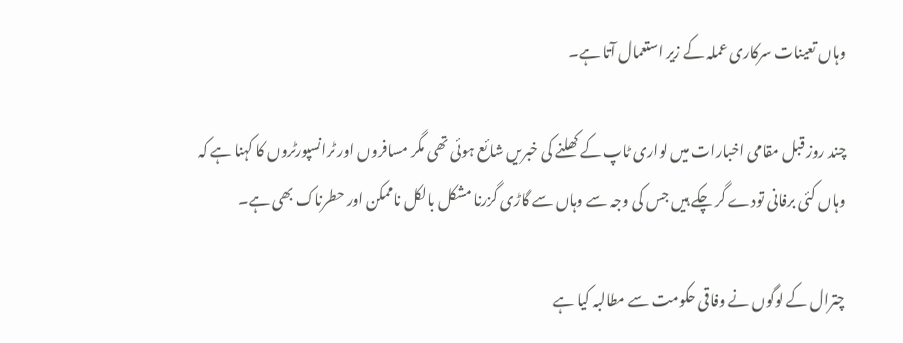وہاں تعینات سرکاری عملہ کے زیر استعمال آتا ہے۔

چند روز قبل مقامی اخبارات میں لواری ٹاپ کے کھلنے کی خبریں شائع ہوئی تھی مگر مسافروں اور ٹرانسپورٹروں کا کہنا ہے کہ وہاں کئی برفانی تودے گر چکے ہیں جس کی وجہ سے وہاں سے گاڑی گزرنا مشکل بالکل ناممکن اور حطرناک بھی ہے۔

چترال کے لوگوں نے وفاقی حکومت سے مطالبہ کیا ہے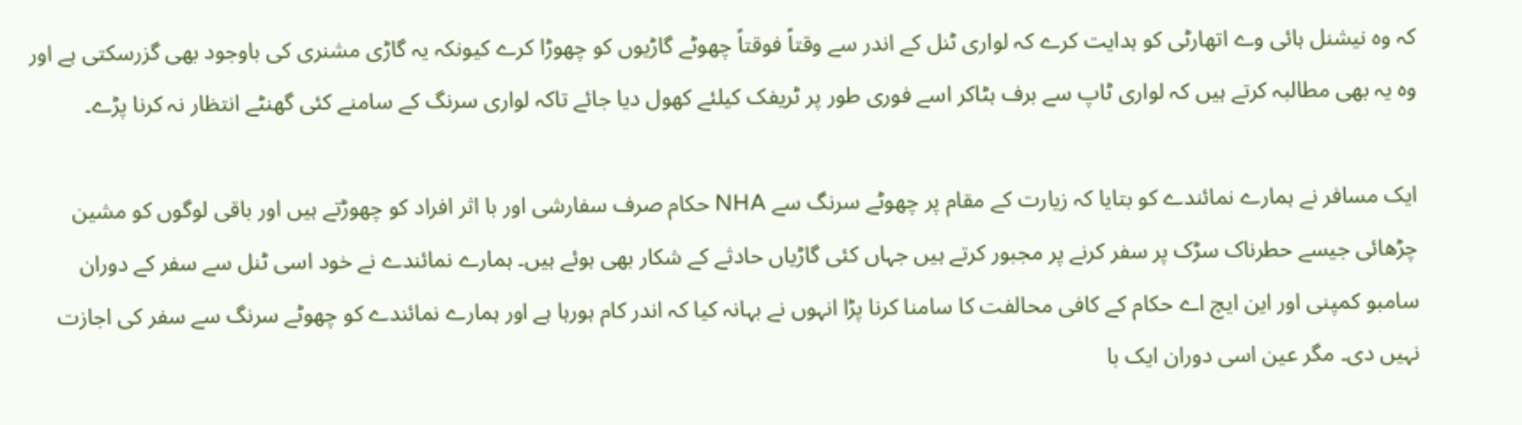کہ وہ نیشنل ہائی وے اتھارٹی کو ہدایت کرے کہ لواری ٹنل کے اندر سے وقتاً فوقتاً چھوٹے گاڑیوں کو چھوڑا کرے کیونکہ یہ گاڑی مشنری کی باوجود بھی گزرسکتی ہے اور وہ یہ بھی مطالبہ کرتے ہیں کہ لواری ٹاپ سے برف ہٹاکر اسے فوری طور پر ٹریفک کیلئے کھول دیا جائے تاکہ لواری سرنگ کے سامنے کئی گھنٹے انتظار نہ کرنا پڑے۔

ایک مسافر نے ہمارے نمائندے کو بتایا کہ زیارت کے مقام پر چھوٹے سرنگ سے NHA حکام صرف سفارشی اور با اثر افراد کو چھوڑتے ہیں اور باقی لوگوں کو مشین چڑھائی جیسے حطرناک سڑک پر سفر کرنے پر مجبور کرتے ہیں جہاں کئی گاڑیاں حادثے کے شکار بھی ہوئے ہیں۔ ہمارے نمائندے نے خود اسی ٹنل سے سفر کے دوران سامبو کمپنی اور این ایچ اے حکام کے کافی محالفت کا سامنا کرنا پڑا انہوں نے بہانہ کیا کہ اندر کام ہورہا ہے اور ہمارے نمائندے کو چھوٹے سرنگ سے سفر کی اجازت نہیں دی۔ مگر عین اسی دوران ایک با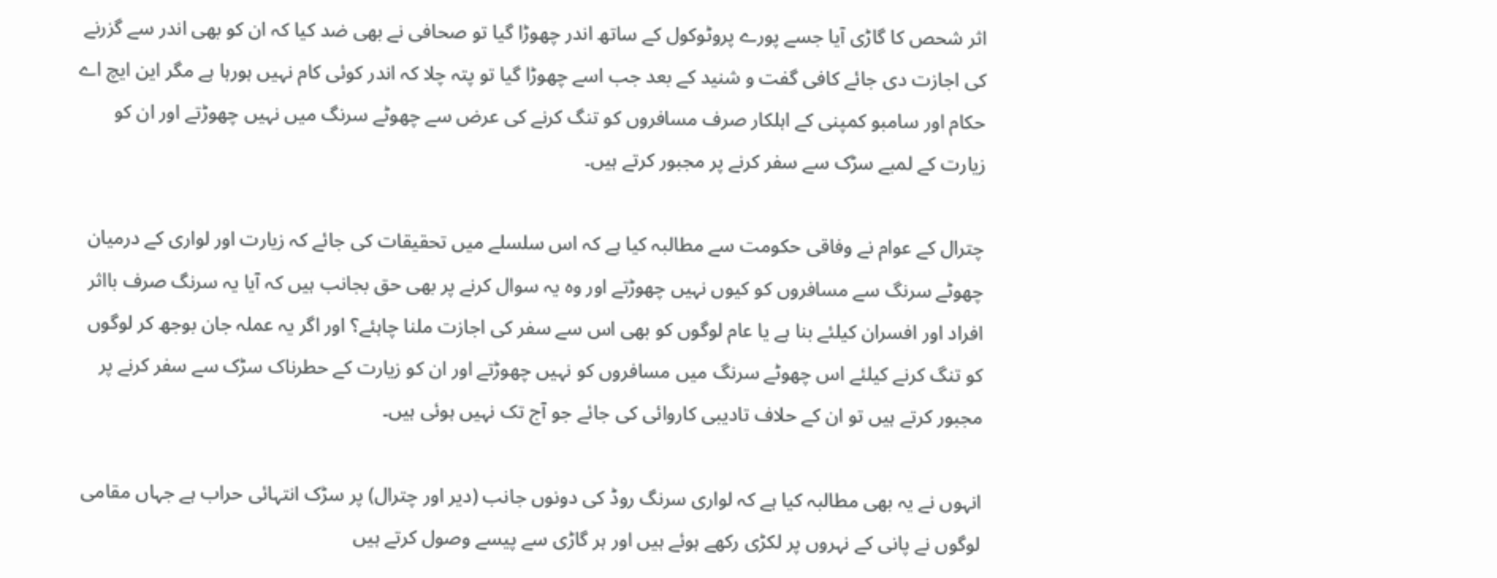اثر شحص کا گاڑی آیا جسے پورے پروٹوکول کے ساتھ اندر چھوڑا گیا تو صحافی نے بھی ضد کیا کہ ان کو بھی اندر سے گزرنے کی اجازت دی جائے کافی گفت و شنید کے بعد جب اسے چھوڑا گیا تو پتہ چلا کہ اندر کوئی کام نہیں ہورہا ہے مگر این ایچ اے حکام اور سامبو کمپنی کے اہلکار صرف مسافروں کو تنگ کرنے کی عرض سے چھوٹے سرنگ میں نہیں چھوڑتے اور ان کو زیارت کے لمبے سڑک سے سفر کرنے پر مجبور کرتے ہیں۔

چترال کے عوام نے وفاقی حکومت سے مطالبہ کیا ہے کہ اس سلسلے میں تحقیقات کی جائے کہ زیارت اور لواری کے درمیان چھوٹے سرنگ سے مسافروں کو کیوں نہیں چھوڑتے اور وہ یہ سوال کرنے پر بھی حق بجانب ہیں کہ آیا یہ سرنگ صرف بااثر افراد اور افسران کیلئے بنا ہے یا عام لوگوں کو بھی اس سے سفر کی اجازت ملنا چاہئے؟ اور اگر یہ عملہ جان بوجھ کر لوگوں کو تنگ کرنے کیلئے اس چھوٹے سرنگ میں مسافروں کو نہیں چھوڑتے اور ان کو زیارت کے حطرناک سڑک سے سفر کرنے پر مجبور کرتے ہیں تو ان کے حلاف تادیبی کاروائی کی جائے جو آج تک نہیں ہوئی ہیں۔

انہوں نے یہ بھی مطالبہ کیا ہے کہ لواری سرنگ روڈ کی دونوں جانب (دیر اور چترال) پر سڑک انتہائی حراب ہے جہاں مقامی لوگوں نے پانی کے نہروں پر لکڑی رکھے ہوئے ہیں اور ہر گاڑی سے پیسے وصول کرتے ہیں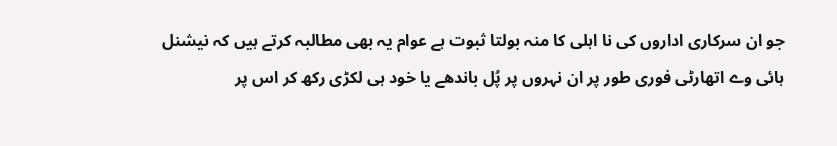جو ان سرکاری اداروں کی نا اہلی کا منہ بولتا ثبوت ہے عوام یہ بھی مطالبہ کرتے ہیں کہ نیشنل ہائی وے اتھارٹی فوری طور پر ان نہروں پر پُل باندھے یا خود ہی لکڑی رکھ کر اس پر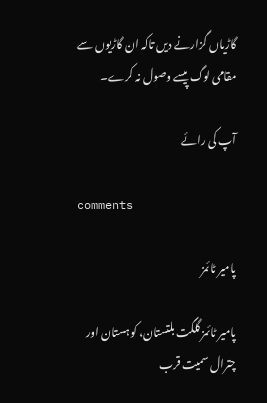گاڑیاں گزارنے دیں تاکہ ان گاڑیوں سے مقامی لوگ پیسے وصول نہ کرے۔

آپ کی رائے

comments

پامیر ٹائمز

پامیر ٹائمز گلگت بلتستان، کوہستان اور چترال سمیت قرب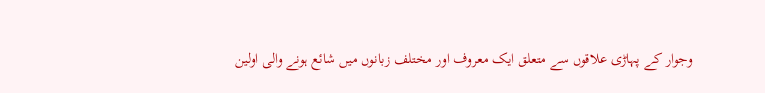وجوار کے پہاڑی علاقوں سے متعلق ایک معروف اور مختلف زبانوں میں شائع ہونے والی اولین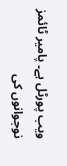ویب پورٹل ہے۔ پامیر ٹائمز نوجوانوں کی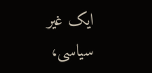ایک غیر سیاسی،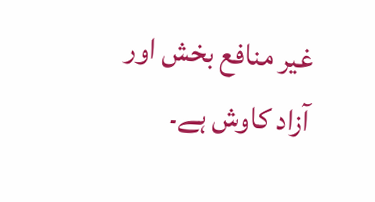غیر منافع بخش اور آزاد کاوش ہے۔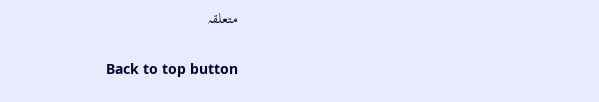متعلقہ

Back to top button